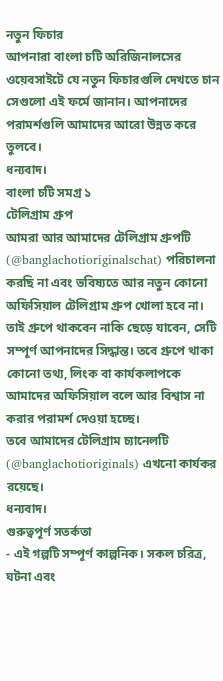নতুন ফিচার
আপনারা বাংলা চটি অরিজিনালসের ওয়েবসাইটে যে নতুন ফিচারগুলি দেখতে চান সেগুলো এই ফর্মে জানান। আপনাদের পরামর্শগুলি আমাদের আরো উন্নত করে তুলবে।
ধন্যবাদ।
বাংলা চটি সমগ্র ১
টেলিগ্রাম গ্রুপ
আমরা আর আমাদের টেলিগ্রাম গ্রুপটি (@banglachotioriginalschat) পরিচালনা করছি না এবং ভবিষ্যতে আর নতুন কোনো অফিসিয়াল টেলিগ্রাম গ্রুপ খোলা হবে না।
তাই গ্রুপে থাকবেন নাকি ছেড়ে যাবেন, সেটি সম্পূর্ণ আপনাদের সিদ্ধান্ত। তবে গ্রুপে থাকা কোনো তথ্য, লিংক বা কার্যকলাপকে আমাদের অফিসিয়াল বলে আর বিশ্বাস না করার পরামর্শ দেওয়া হচ্ছে।
তবে আমাদের টেলিগ্রাম চ্যানেলটি (@banglachotioriginals) এখনো কার্যকর রয়েছে।
ধন্যবাদ।
গুরুত্বপূর্ণ সতর্কতা
- এই গল্পটি সম্পূর্ণ কাল্পনিক। সকল চরিত্র, ঘটনা এবং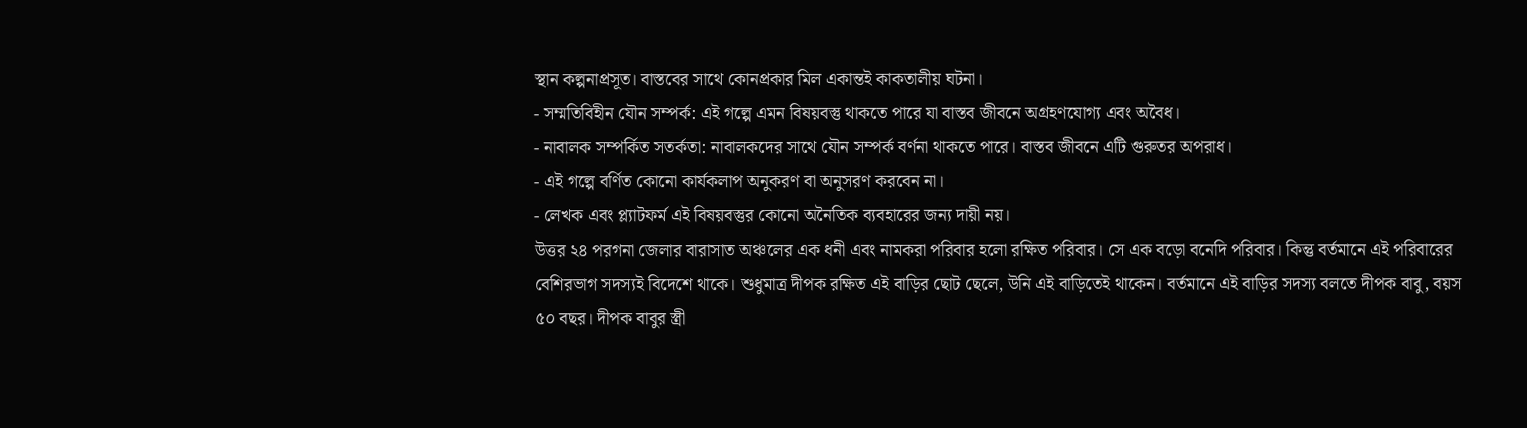স্থান কল্পনাপ্রসূত। বাস্তবের সাথে কোনপ্রকার মিল একান্তই কাকতালীয় ঘটনা।
- সম্মতিবিহীন যৌন সম্পর্ক: এই গল্পে এমন বিষয়বস্তু থাকতে পারে যা বাস্তব জীবনে অগ্রহণযোগ্য এবং অবৈধ।
- নাবালক সম্পর্কিত সতর্কতা: নাবালকদের সাথে যৌন সম্পর্ক বর্ণনা থাকতে পারে। বাস্তব জীবনে এটি গুরুতর অপরাধ।
- এই গল্পে বর্ণিত কোনো কার্যকলাপ অনুকরণ বা অনুসরণ করবেন না।
- লেখক এবং প্ল্যাটফর্ম এই বিষয়বস্তুর কোনো অনৈতিক ব্যবহারের জন্য দায়ী নয়।
উত্তর ২৪ পরগনা জেলার বারাসাত অঞ্চলের এক ধনী এবং নামকরা পরিবার হলো রক্ষিত পরিবার। সে এক বড়ো বনেদি পরিবার। কিন্তু বর্তমানে এই পরিবারের বেশিরভাগ সদস্যই বিদেশে থাকে। শুধুমাত্র দীপক রক্ষিত এই বাড়ির ছোট ছেলে, উনি এই বাড়িতেই থাকেন। বর্তমানে এই বাড়ির সদস্য বলতে দীপক বাবু, বয়স ৫০ বছর। দীপক বাবুর স্ত্রী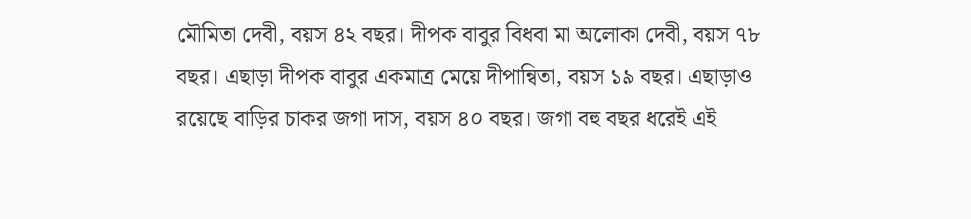মৌমিতা দেবী, বয়স ৪২ বছর। দীপক বাবুর বিধবা মা অলোকা দেবী, বয়স ৭৮ বছর। এছাড়া দীপক বাবুর একমাত্র মেয়ে দীপান্বিতা, বয়স ১৯ বছর। এছাড়াও রয়েছে বাড়ির চাকর জগা দাস, বয়স ৪০ বছর। জগা বহু বছর ধরেই এই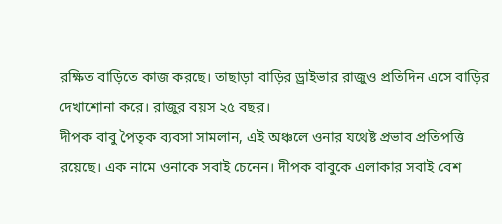রক্ষিত বাড়িতে কাজ করছে। তাছাড়া বাড়ির ড্রাইভার রাজুও প্রতিদিন এসে বাড়ির দেখাশোনা করে। রাজুর বয়স ২৫ বছর।
দীপক বাবু পৈতৃক ব্যবসা সামলান, এই অঞ্চলে ওনার যথেষ্ট প্রভাব প্রতিপত্তি রয়েছে। এক নামে ওনাকে সবাই চেনেন। দীপক বাবুকে এলাকার সবাই বেশ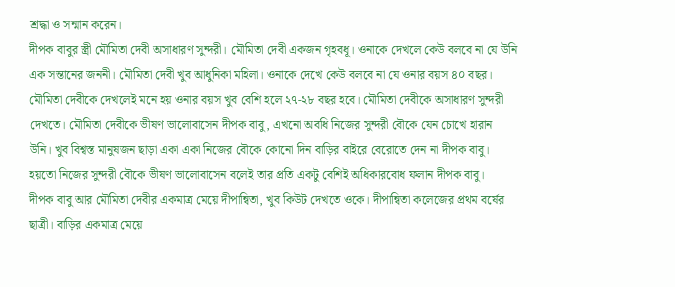শ্রদ্ধা ও সন্মান করেন।
দীপক বাবুর স্ত্রী মৌমিতা দেবী অসাধারণ সুন্দরী। মৌমিতা দেবী একজন গৃহবধূ। ওনাকে দেখলে কেউ বলবে না যে উনি এক সন্তানের জননী। মৌমিতা দেবী খুব আধুনিকা মহিলা। ওনাকে দেখে কেউ বলবে না যে ওনার বয়স ৪০ বছর। মৌমিতা দেবীকে দেখলেই মনে হয় ওনার বয়স খুব বেশি হলে ২৭-২৮ বছর হবে। মৌমিতা দেবীকে অসাধারণ সুন্দরী দেখতে। মৌমিতা দেবীকে ভীষণ ভালোবাসেন দীপক বাবু, এখনো অবধি নিজের সুন্দরী বৌকে যেন চোখে হারান উনি। খুব বিশ্বস্ত মানুষজন ছাড়া একা একা নিজের বৌকে কোনো দিন বাড়ির বাইরে বেরোতে দেন না দীপক বাবু। হয়তো নিজের সুন্দরী বৌকে ভীষণ ভালোবাসেন বলেই তার প্রতি একটু বেশিই অধিকারবোধ ফলান দীপক বাবু।
দীপক বাবু আর মৌমিতা দেবীর একমাত্র মেয়ে দীপান্বিতা, খুব কিউট দেখতে ওকে। দীপান্বিতা কলেজের প্রথম বর্ষের ছাত্রী। বাড়ির একমাত্র মেয়ে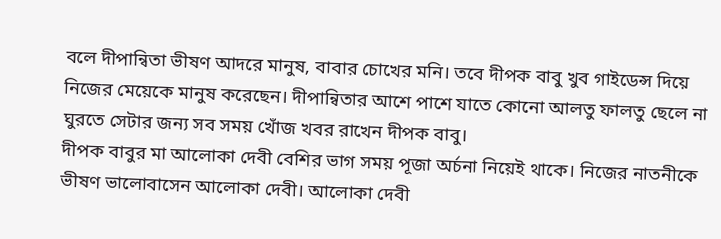বলে দীপান্বিতা ভীষণ আদরে মানুষ, বাবার চোখের মনি। তবে দীপক বাবু খুব গাইডেন্স দিয়ে নিজের মেয়েকে মানুষ করেছেন। দীপান্বিতার আশে পাশে যাতে কোনো আলতু ফালতু ছেলে না ঘুরতে সেটার জন্য সব সময় খোঁজ খবর রাখেন দীপক বাবু।
দীপক বাবুর মা আলোকা দেবী বেশির ভাগ সময় পূজা অর্চনা নিয়েই থাকে। নিজের নাতনীকে ভীষণ ভালোবাসেন আলোকা দেবী। আলোকা দেবী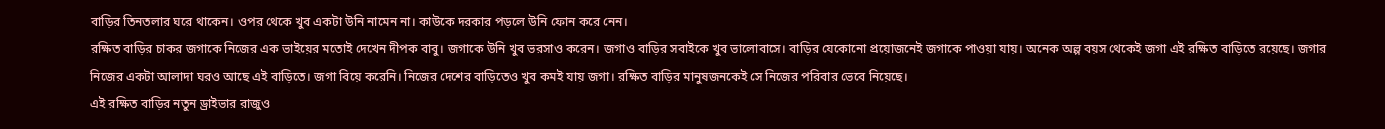বাড়ির তিনতলার ঘরে থাকেন। ওপর থেকে খুব একটা উনি নামেন না। কাউকে দরকার পড়লে উনি ফোন করে নেন।
রক্ষিত বাড়ির চাকর জগাকে নিজের এক ভাইয়ের মতোই দেখেন দীপক বাবু। জগাকে উনি খুব ভরসাও করেন। জগাও বাড়ির সবাইকে খুব ভালোবাসে। বাড়ির যেকোনো প্রয়োজনেই জগাকে পাওয়া যায়। অনেক অল্প বয়স থেকেই জগা এই রক্ষিত বাড়িতে রয়েছে। জগার নিজের একটা আলাদা ঘরও আছে এই বাড়িতে। জগা বিয়ে করেনি। নিজের দেশের বাড়িতেও খুব কমই যায় জগা। রক্ষিত বাড়ির মানুষজনকেই সে নিজের পরিবার ভেবে নিয়েছে।
এই রক্ষিত বাড়ির নতুন ড্রাইভার রাজুও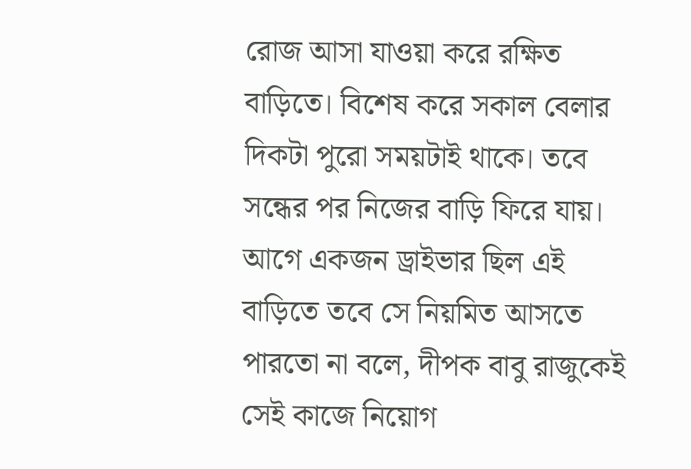রোজ আসা যাওয়া করে রক্ষিত বাড়িতে। বিশেষ করে সকাল বেলার দিকটা পুরো সময়টাই থাকে। তবে সন্ধের পর নিজের বাড়ি ফিরে যায়। আগে একজন ড্রাইভার ছিল এই বাড়িতে তবে সে নিয়মিত আসতে পারতো না বলে, দীপক বাবু রাজুকেই সেই কাজে নিয়োগ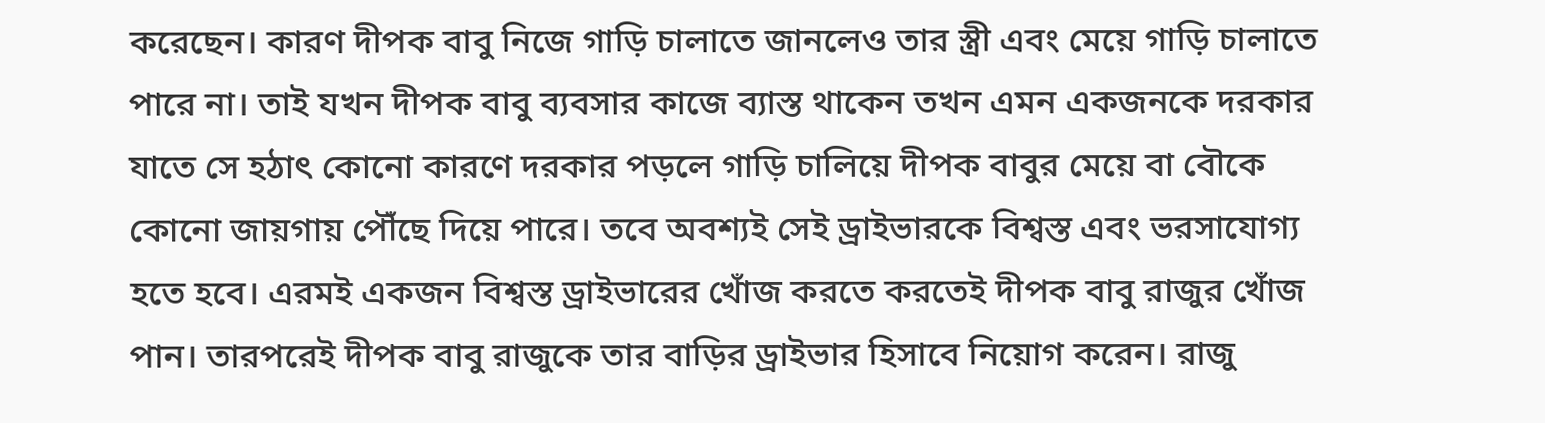করেছেন। কারণ দীপক বাবু নিজে গাড়ি চালাতে জানলেও তার স্ত্রী এবং মেয়ে গাড়ি চালাতে পারে না। তাই যখন দীপক বাবু ব্যবসার কাজে ব্যাস্ত থাকেন তখন এমন একজনকে দরকার যাতে সে হঠাৎ কোনো কারণে দরকার পড়লে গাড়ি চালিয়ে দীপক বাবুর মেয়ে বা বৌকে কোনো জায়গায় পৌঁছে দিয়ে পারে। তবে অবশ্যই সেই ড্রাইভারকে বিশ্বস্ত এবং ভরসাযোগ্য হতে হবে। এরমই একজন বিশ্বস্ত ড্রাইভারের খোঁজ করতে করতেই দীপক বাবু রাজুর খোঁজ পান। তারপরেই দীপক বাবু রাজুকে তার বাড়ির ড্রাইভার হিসাবে নিয়োগ করেন। রাজু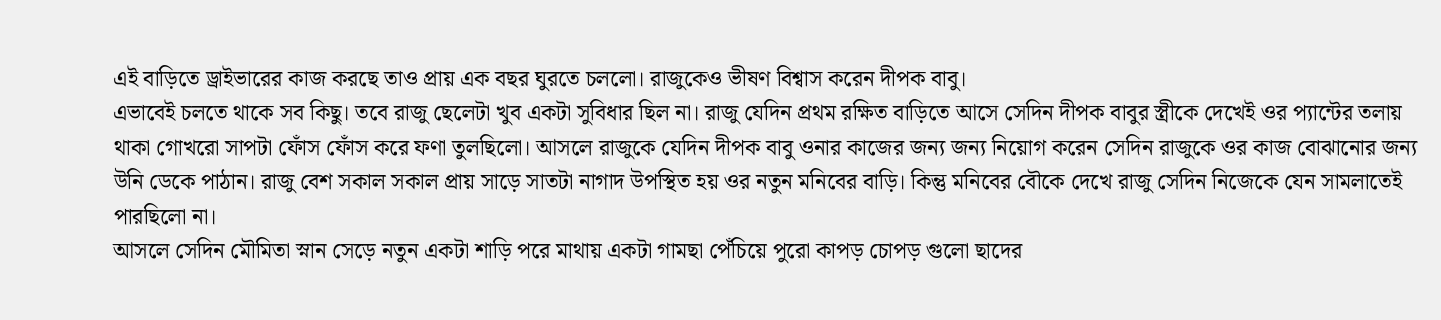এই বাড়িতে ড্রাইভারের কাজ করছে তাও প্রায় এক বছর ঘুরতে চললো। রাজুকেও ভীষণ বিশ্বাস করেন দীপক বাবু।
এভাবেই চলতে থাকে সব কিছু। তবে রাজু ছেলেটা খুব একটা সুবিধার ছিল না। রাজু যেদিন প্রথম রক্ষিত বাড়িতে আসে সেদিন দীপক বাবুর স্ত্রীকে দেখেই ওর প্যান্টের তলায় থাকা গোখরো সাপটা ফোঁস ফোঁস করে ফণা তুলছিলো। আসলে রাজুকে যেদিন দীপক বাবু ওনার কাজের জন্য জন্য নিয়োগ করেন সেদিন রাজুকে ওর কাজ বোঝানোর জন্য উনি ডেকে পাঠান। রাজু বেশ সকাল সকাল প্রায় সাড়ে সাতটা নাগাদ উপস্থিত হয় ওর নতুন মনিবের বাড়ি। কিন্তু মনিবের বৌকে দেখে রাজু সেদিন নিজেকে যেন সামলাতেই পারছিলো না।
আসলে সেদিন মৌমিতা স্নান সেড়ে নতুন একটা শাড়ি পরে মাথায় একটা গামছা পেঁচিয়ে পুরো কাপড় চোপড় গুলো ছাদের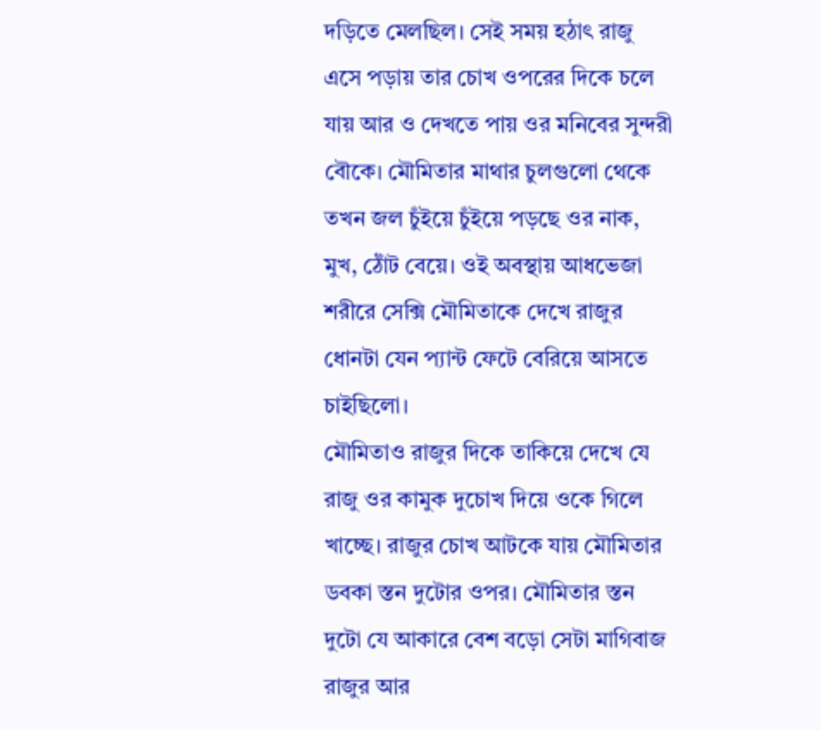দড়িতে মেলছিল। সেই সময় হঠাৎ রাজু এসে পড়ায় তার চোখ ওপরের দিকে চলে যায় আর ও দেখতে পায় ওর মনিবের সুন্দরী বৌকে। মৌমিতার মাথার চুলগুলো থেকে তখন জল চুঁইয়ে চুঁইয়ে পড়ছে ওর নাক, মুখ, ঠোঁট বেয়ে। ওই অবস্থায় আধভেজা শরীরে সেক্সি মৌমিতাকে দেখে রাজুর ধোনটা যেন প্যান্ট ফেটে বেরিয়ে আসতে চাইছিলো।
মৌমিতাও রাজুর দিকে তাকিয়ে দেখে যে রাজু ওর কামুক দুচোখ দিয়ে ওকে গিলে খাচ্ছে। রাজুর চোখ আটকে যায় মৌমিতার ডবকা স্তন দুটোর ওপর। মৌমিতার স্তন দুটো যে আকারে বেশ বড়ো সেটা মাগিবাজ রাজুর আর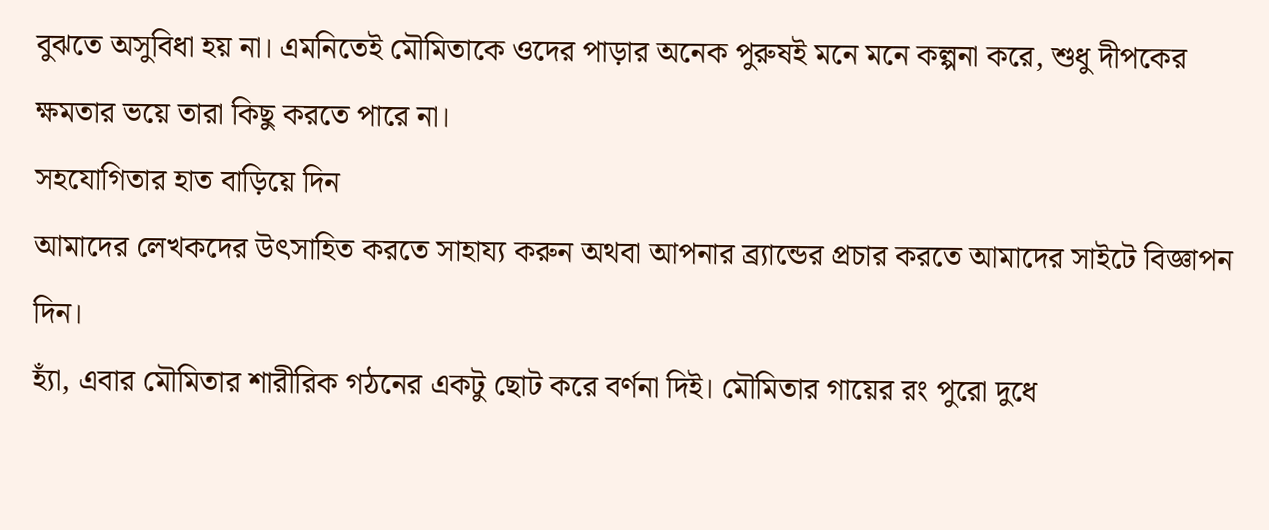বুঝতে অসুবিধা হয় না। এমনিতেই মৌমিতাকে ওদের পাড়ার অনেক পুরুষই মনে মনে কল্পনা করে, শুধু দীপকের ক্ষমতার ভয়ে তারা কিছু করতে পারে না।
সহযোগিতার হাত বাড়িয়ে দিন
আমাদের লেখকদের উৎসাহিত করতে সাহায্য করুন অথবা আপনার ব্র্যান্ডের প্রচার করতে আমাদের সাইটে বিজ্ঞাপন দিন।
হ্যাঁ, এবার মৌমিতার শারীরিক গঠনের একটু ছোট করে বর্ণনা দিই। মৌমিতার গায়ের রং পুরো দুধে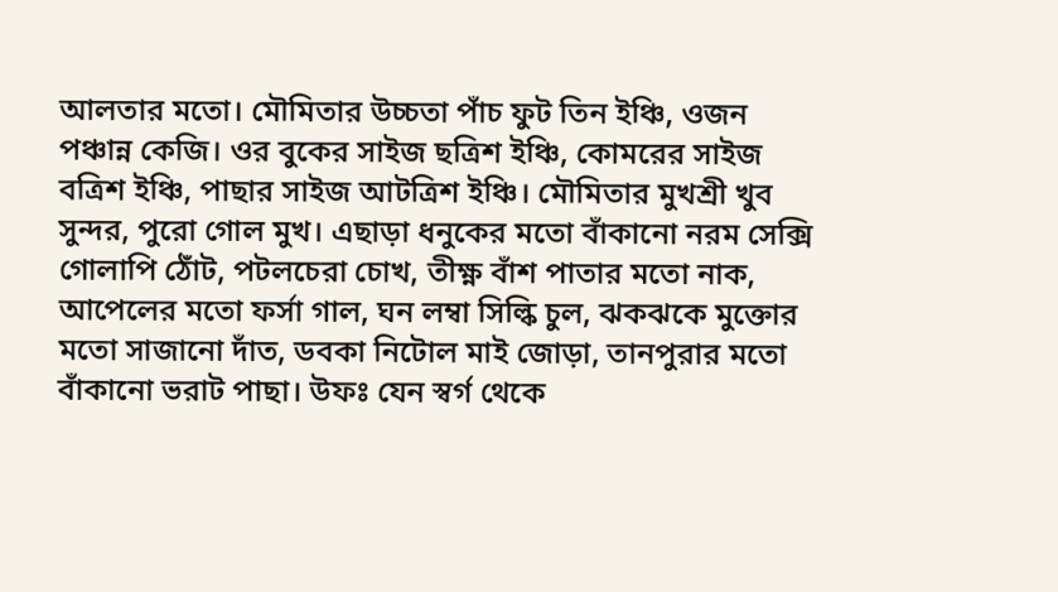আলতার মতো। মৌমিতার উচ্চতা পাঁচ ফুট তিন ইঞ্চি, ওজন পঞ্চান্ন কেজি। ওর বুকের সাইজ ছত্রিশ ইঞ্চি, কোমরের সাইজ বত্রিশ ইঞ্চি, পাছার সাইজ আটত্রিশ ইঞ্চি। মৌমিতার মুখশ্রী খুব সুন্দর, পুরো গোল মুখ। এছাড়া ধনুকের মতো বাঁকানো নরম সেক্সি গোলাপি ঠোঁট, পটলচেরা চোখ, তীক্ষ্ণ বাঁশ পাতার মতো নাক, আপেলের মতো ফর্সা গাল, ঘন লম্বা সিল্কি চুল, ঝকঝকে মুক্তোর মতো সাজানো দাঁত, ডবকা নিটোল মাই জোড়া, তানপুরার মতো বাঁকানো ভরাট পাছা। উফঃ যেন স্বর্গ থেকে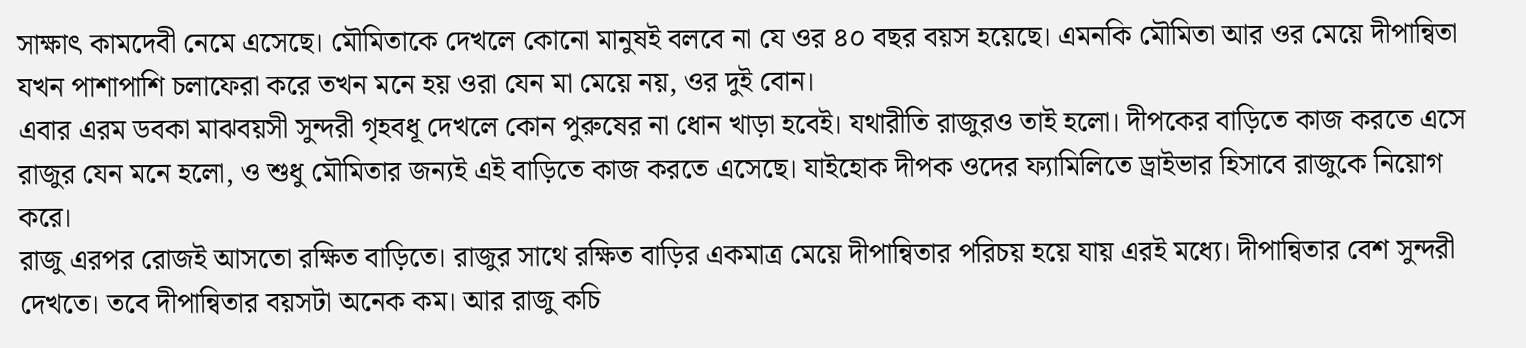সাক্ষাৎ কামদেবী নেমে এসেছে। মৌমিতাকে দেখলে কোনো মানুষই বলবে না যে ওর ৪০ বছর বয়স হয়েছে। এমনকি মৌমিতা আর ওর মেয়ে দীপান্বিতা যখন পাশাপাশি চলাফেরা করে তখন মনে হয় ওরা যেন মা মেয়ে নয়, ওর দুই বোন।
এবার এরম ডবকা মাঝবয়সী সুন্দরী গৃহবধূ দেখলে কোন পুরুষের না ধোন খাড়া হবেই। যথারীতি রাজুরও তাই হলো। দীপকের বাড়িতে কাজ করতে এসে রাজুর যেন মনে হলো, ও শুধু মৌমিতার জন্যই এই বাড়িতে কাজ করতে এসেছে। যাইহোক দীপক ওদের ফ্যামিলিতে ড্রাইভার হিসাবে রাজুকে নিয়োগ করে।
রাজু এরপর রোজই আসতো রক্ষিত বাড়িতে। রাজুর সাথে রক্ষিত বাড়ির একমাত্র মেয়ে দীপান্বিতার পরিচয় হয়ে যায় এরই মধ্যে। দীপান্বিতার বেশ সুন্দরী দেখতে। তবে দীপান্বিতার বয়সটা অনেক কম। আর রাজু কচি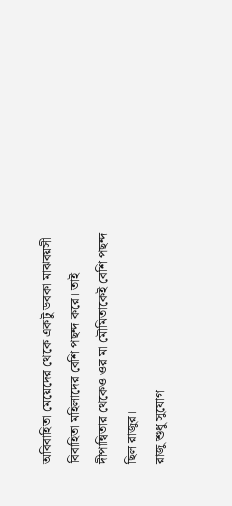অবিবাহিতা মেয়েদের থেকে একটু ডবকা মাঝবয়সী বিবাহিতা মহিলাদের বেশি পছন্দ করে। তাই দীপান্বিতার থেকেও ওর মা মৌমিতাকেই বেশি পছন্দ ছিল রাজুর।
রাজু শুধু সুযোগ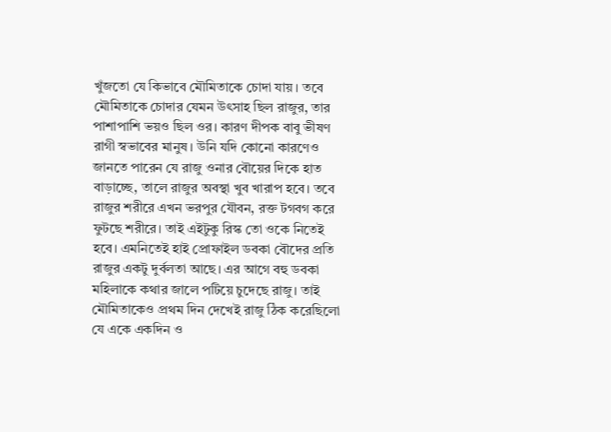খুঁজতো যে কিভাবে মৌমিতাকে চোদা যায়। তবে মৌমিতাকে চোদার যেমন উৎসাহ ছিল রাজুর, তার পাশাপাশি ভয়ও ছিল ওর। কারণ দীপক বাবু ভীষণ রাগী স্বভাবের মানুষ। উনি যদি কোনো কারণেও জানতে পারেন যে রাজু ওনার বৌয়ের দিকে হাত বাড়াচ্ছে, তালে রাজুর অবস্থা খুব খারাপ হবে। তবে রাজুর শরীরে এখন ভরপুর যৌবন, রক্ত টগবগ করে ফুটছে শরীরে। তাই এইটুকু রিস্ক তো ওকে নিতেই হবে। এমনিতেই হাই প্রোফাইল ডবকা বৌদের প্রতি রাজুর একটু দুর্বলতা আছে। এর আগে বহু ডবকা মহিলাকে কথার জালে পটিয়ে চুদেছে রাজু। তাই মৌমিতাকেও প্রথম দিন দেখেই রাজু ঠিক করেছিলো যে একে একদিন ও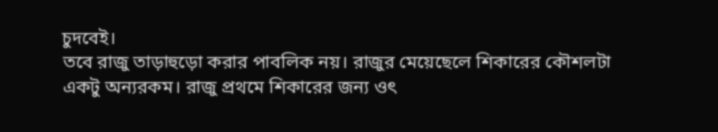চুদবেই।
তবে রাজু তাড়াহুড়ো করার পাবলিক নয়। রাজুর মেয়েছেলে শিকারের কৌশলটা একটু অন্যরকম। রাজু প্রথমে শিকারের জন্য ওৎ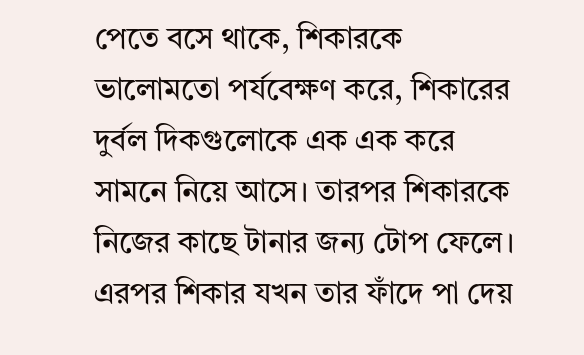পেতে বসে থাকে, শিকারকে ভালোমতো পর্যবেক্ষণ করে, শিকারের দুর্বল দিকগুলোকে এক এক করে সামনে নিয়ে আসে। তারপর শিকারকে নিজের কাছে টানার জন্য টোপ ফেলে। এরপর শিকার যখন তার ফাঁদে পা দেয়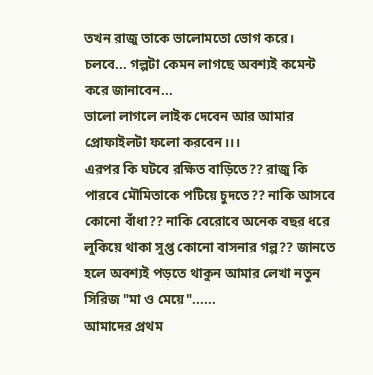তখন রাজু তাকে ভালোমতো ভোগ করে।
চলবে... গল্পটা কেমন লাগছে অবশ্যই কমেন্ট করে জানাবেন...
ভালো লাগলে লাইক দেবেন আর আমার প্রোফাইলটা ফলো করবেন।।।
এরপর কি ঘটবে রক্ষিত বাড়িতে?? রাজু কি পারবে মৌমিতাকে পটিয়ে চুদতে?? নাকি আসবে কোনো বাঁধা?? নাকি বেরোবে অনেক বছর ধরে লুকিয়ে থাকা সুপ্ত কোনো বাসনার গল্প?? জানতে হলে অবশ্যই পড়তে থাকুন আমার লেখা নতুন সিরিজ "মা ও মেয়ে"......
আমাদের প্রথম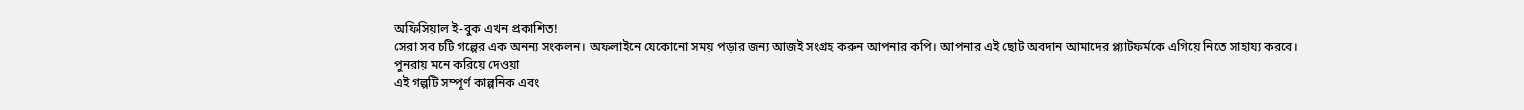অফিসিয়াল ই-বুক এখন প্রকাশিত!
সেরা সব চটি গল্পের এক অনন্য সংকলন। অফলাইনে যেকোনো সময় পড়ার জন্য আজই সংগ্রহ করুন আপনার কপি। আপনার এই ছোট অবদান আমাদের প্ল্যাটফর্মকে এগিয়ে নিতে সাহায্য করবে।
পুনরায় মনে করিয়ে দেওয়া
এই গল্পটি সম্পূর্ণ কাল্পনিক এবং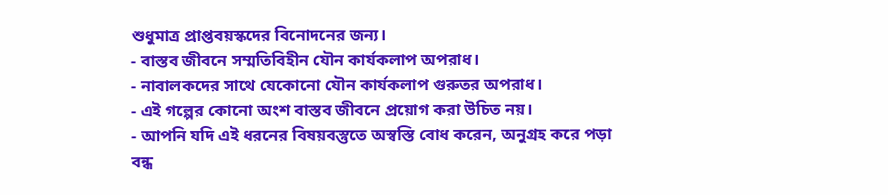শুধুমাত্র প্রাপ্তবয়স্কদের বিনোদনের জন্য।
- বাস্তব জীবনে সম্মতিবিহীন যৌন কার্যকলাপ অপরাধ।
- নাবালকদের সাথে যেকোনো যৌন কার্যকলাপ গুরুতর অপরাধ।
- এই গল্পের কোনো অংশ বাস্তব জীবনে প্রয়োগ করা উচিত নয়।
- আপনি যদি এই ধরনের বিষয়বস্তুতে অস্বস্তি বোধ করেন, অনুগ্রহ করে পড়া বন্ধ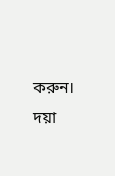করুন।
দয়া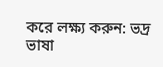করে লক্ষ্য করুন: ভদ্র ভাষা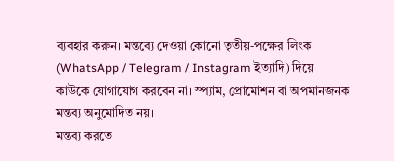ব্যবহার করুন। মন্তব্যে দেওয়া কোনো তৃতীয়-পক্ষের লিংক (WhatsApp / Telegram / Instagram ইত্যাদি) দিয়ে কাউকে যোগাযোগ করবেন না। স্প্যাম, প্রোমোশন বা অপমানজনক মন্তব্য অনুমোদিত নয়।
মন্তব্য করতে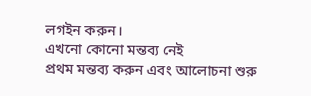লগইন করুন।
এখনো কোনো মন্তব্য নেই
প্রথম মন্তব্য করুন এবং আলোচনা শুরু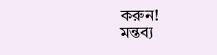করুন!
মন্তব্য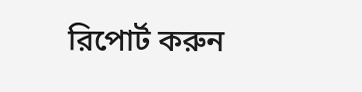রিপোর্ট করুন